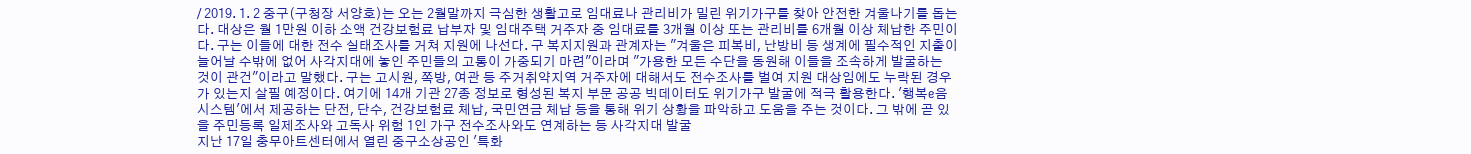/ 2019. 1. 2 중구(구청장 서양호)는 오는 2월말까지 극심한 생활고로 임대료나 관리비가 밀린 위기가구를 찾아 안전한 겨울나기를 돕는다. 대상은 월 1만원 이하 소액 건강보험료 납부자 및 임대주택 거주자 중 임대료를 3개월 이상 또는 관리비를 6개월 이상 체납한 주민이다. 구는 이들에 대한 전수 실태조사를 거쳐 지원에 나선다. 구 복지지원과 관계자는 "겨울은 피복비, 난방비 등 생계에 필수적인 지출이 늘어날 수밖에 없어 사각지대에 놓인 주민들의 고통이 가중되기 마련"이라며 "가용한 모든 수단을 동원해 이들을 조속하게 발굴하는 것이 관건"이라고 말했다. 구는 고시원, 쪽방, 여관 등 주거취약지역 거주자에 대해서도 전수조사를 벌여 지원 대상임에도 누락된 경우가 있는지 살필 예정이다. 여기에 14개 기관 27종 정보로 형성된 복지 부문 공공 빅데이터도 위기가구 발굴에 적극 활용한다. '행복e음 시스템'에서 제공하는 단전, 단수, 건강보험료 체납, 국민연금 체납 등을 통해 위기 상황을 파악하고 도움을 주는 것이다. 그 밖에 곧 있을 주민등록 일제조사와 고독사 위험 1인 가구 전수조사와도 연계하는 등 사각지대 발굴
지난 17일 충무아트센터에서 열린 중구소상공인 '특화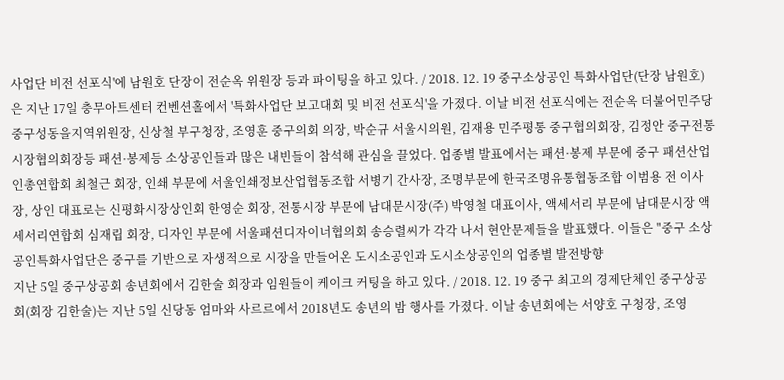사업단 비전 선포식'에 남원호 단장이 전순옥 위원장 등과 파이팅을 하고 있다. / 2018. 12. 19 중구소상공인 특화사업단(단장 남원호)은 지난 17일 충무아트센터 컨벤션홀에서 '특화사업단 보고대회 및 비전 선포식'을 가졌다. 이날 비전 선포식에는 전순옥 더불어민주당 중구성동을지역위원장, 신상철 부구청장, 조영훈 중구의회 의장, 박순규 서울시의원, 김재용 민주평통 중구협의회장, 김정안 중구전통시장협의회장등 패션·봉제등 소상공인들과 많은 내빈들이 참석해 관심을 끌었다. 업종별 발표에서는 패션·봉제 부문에 중구 패션산업인총연합회 최철근 회장, 인쇄 부문에 서울인쇄정보산업협동조합 서병기 간사장, 조명부문에 한국조명유통협동조합 이범용 전 이사장, 상인 대표로는 신평화시장상인회 한영순 회장, 전통시장 부문에 남대문시장(주) 박영철 대표이사, 액세서리 부문에 남대문시장 액세서리연합회 심재립 회장, 디자인 부문에 서울패션디자이너협의회 송승렬씨가 각각 나서 현안문제들을 발표했다. 이들은 "중구 소상공인특화사업단은 중구를 기반으로 자생적으로 시장을 만들어온 도시소공인과 도시소상공인의 업종별 발전방향
지난 5일 중구상공회 송년회에서 김한술 회장과 임원들이 케이크 커팅을 하고 있다. / 2018. 12. 19 중구 최고의 경제단체인 중구상공회(회장 김한술)는 지난 5일 신당동 엄마와 사르르에서 2018년도 송년의 밤 행사를 가졌다. 이날 송년회에는 서양호 구청장, 조영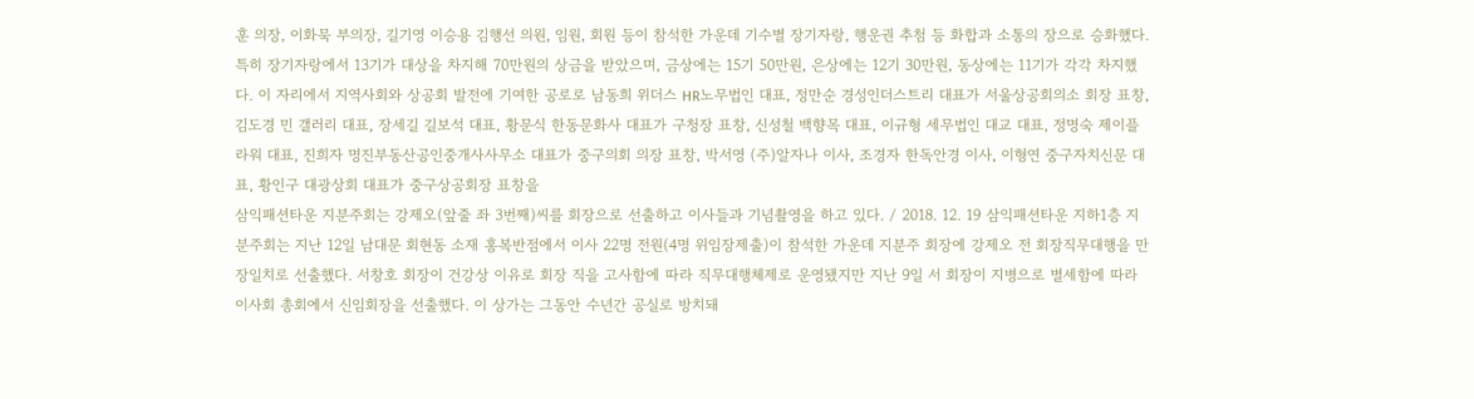훈 의장, 이화묵 부의장, 길기영 이승용 김행선 의원, 임원, 회원 등이 참석한 가운데 기수별 장기자랑, 행운권 추첨 등 화합과 소통의 장으로 승화했다. 특히 장기자랑에서 13기가 대상을 차지해 70만원의 상금을 받았으며, 금상에는 15기 50만원, 은상에는 12기 30만원, 동상에는 11기가 각각 차지했다. 이 자리에서 지역사회와 상공회 발전에 기여한 공로로 남동희 위더스 HR노무법인 대표, 정만순 경성인더스트리 대표가 서울상공회의소 회장 표창, 김도경 민 갤러리 대표, 장세길 길보석 대표, 황문식 한동문화사 대표가 구청장 표창, 신성철 백향목 대표, 이규형 세무법인 대교 대표, 정명숙 제이플라워 대표, 진희자 명진부동산공인중개사사무소 대표가 중구의회 의장 표창, 박서영 (주)알자나 이사, 조경자 한독안경 이사, 이형연 중구자치신문 대표, 황인구 대광상회 대표가 중구상공회장 표창을
삼익패션타운 지분주회는 강제오(앞줄 좌 3번째)씨를 회장으로 선출하고 이사들과 기념촬영을 하고 있다. / 2018. 12. 19 삼익패션타운 지하1층 지분주회는 지난 12일 남대문 회현동 소재 홍복반점에서 이사 22명 전원(4명 위임장제출)이 참석한 가운데 지분주 회장에 강제오 전 회장직무대행을 만장일치로 선출했다. 서창호 회장이 건강상 이유로 회장 직을 고사함에 따라 직무대행체제로 운영됐지만 지난 9일 서 회장이 지병으로 별세함에 따라 이사회 총회에서 신임회장을 선출했다. 이 상가는 그동안 수년간 공실로 방치돼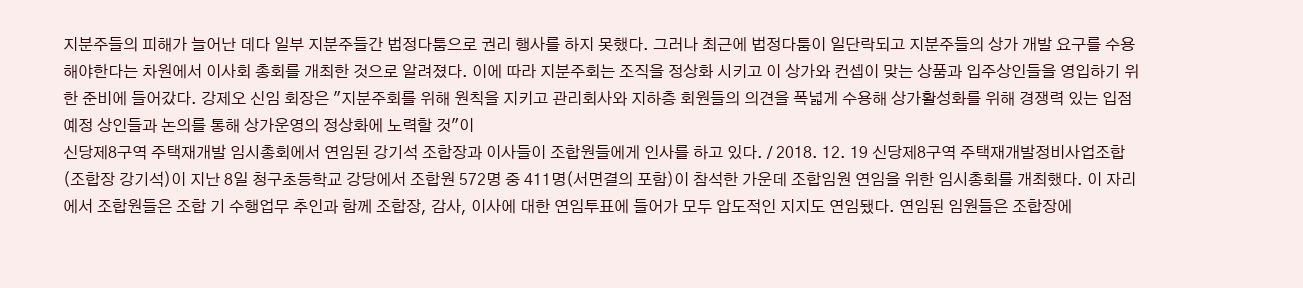지분주들의 피해가 늘어난 데다 일부 지분주들간 법정다툼으로 권리 행사를 하지 못했다. 그러나 최근에 법정다툼이 일단락되고 지분주들의 상가 개발 요구를 수용해야한다는 차원에서 이사회 총회를 개최한 것으로 알려졌다. 이에 따라 지분주회는 조직을 정상화 시키고 이 상가와 컨셉이 맞는 상품과 입주상인들을 영입하기 위한 준비에 들어갔다. 강제오 신임 회장은 "지분주회를 위해 원칙을 지키고 관리회사와 지하층 회원들의 의견을 폭넓게 수용해 상가활성화를 위해 경쟁력 있는 입점예정 상인들과 논의를 통해 상가운영의 정상화에 노력할 것"이
신당제8구역 주택재개발 임시총회에서 연임된 강기석 조합장과 이사들이 조합원들에게 인사를 하고 있다. / 2018. 12. 19 신당제8구역 주택재개발정비사업조합(조합장 강기석)이 지난 8일 청구초등학교 강당에서 조합원 572명 중 411명(서면결의 포함)이 참석한 가운데 조합임원 연임을 위한 임시총회를 개최했다. 이 자리에서 조합원들은 조합 기 수행업무 추인과 함께 조합장, 감사, 이사에 대한 연임투표에 들어가 모두 압도적인 지지도 연임됐다. 연임된 임원들은 조합장에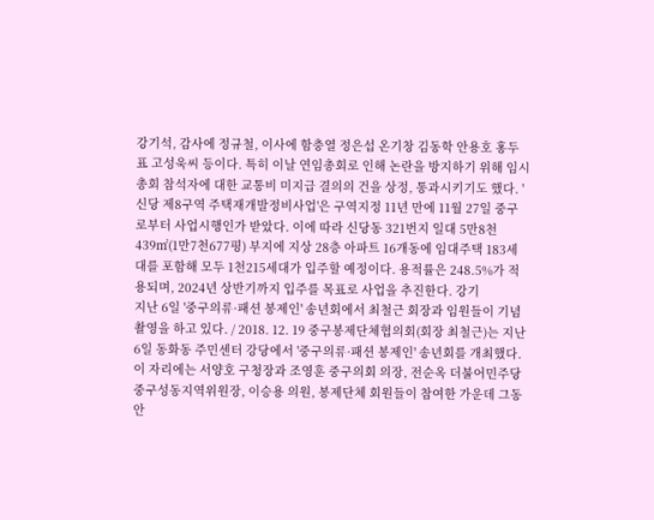강기석, 감사에 정규철, 이사에 함충열 정은섭 온기창 김동학 안용호 홍두표 고성욱씨 등이다. 특히 이날 연임총회로 인해 논란을 방지하기 위해 임시총회 참석자에 대한 교통비 미지급 결의의 건을 상정, 통과시키기도 했다. '신당 제8구역 주택재개발정비사업'은 구역지정 11년 만에 11월 27일 중구로부터 사업시행인가 받았다. 이에 따라 신당동 321번지 일대 5만8천439㎡(1만7천677평) 부지에 지상 28층 아파트 16개동에 임대주택 183세대를 포함해 모두 1천215세대가 입주할 예정이다. 용적률은 248.5%가 적용되며, 2024년 상반기까지 입주를 목표로 사업을 추진한다. 강기
지난 6일 '중구의류·패션 봉제인' 송년회에서 최철근 회장과 임원들이 기념촬영을 하고 있다. / 2018. 12. 19 중구봉제단체협의회(회장 최철근)는 지난 6일 동화동 주민센터 강당에서 '중구의류·패션 봉제인' 송년회를 개최했다. 이 자리에는 서양호 구청장과 조영훈 중구의회 의장, 전순옥 더불어민주당중구성동지역위원장, 이승용 의원, 봉제단체 회원들이 참여한 가운데 그동안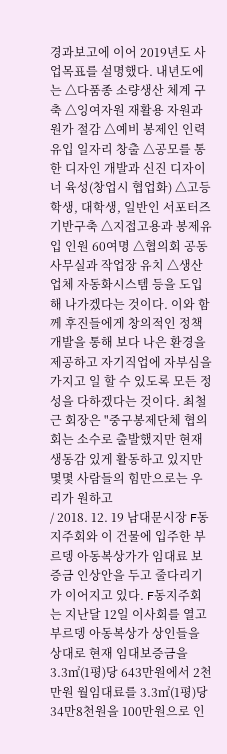경과보고에 이어 2019년도 사업목표를 설명했다. 내년도에는 △다품종 소량생산 체계 구축 △잉여자원 재활용 자원과 원가 절감 △예비 봉제인 인력유입 일자리 창출 △공모를 통한 디자인 개발과 신진 디자이너 육성(창업시 협업화) △고등학생, 대학생, 일반인 서포터즈 기반구축 △지접고용과 봉제유입 인원 60여명 △협의회 공동사무실과 작업장 유치 △생산업체 자동화시스템 등을 도입해 나가겠다는 것이다. 이와 함께 후진들에게 창의적인 정책개발을 통해 보다 나은 환경을 제공하고 자기직업에 자부심을 가지고 일 할 수 있도록 모든 정성을 다하겠다는 것이다. 최철근 회장은 "중구봉제단체 협의회는 소수로 출발했지만 현재 생동감 있게 활동하고 있지만 몇몇 사람들의 힘만으로는 우리가 원하고
/ 2018. 12. 19 남대문시장 F동지주회와 이 건물에 입주한 부르뎅 아동복상가가 임대료 보증금 인상안을 두고 줄다리기가 이어지고 있다. F동지주회는 지난달 12일 이사회를 열고 부르뎅 아동복상가 상인들을 상대로 현재 임대보증금을 3.3㎡(1평)당 643만원에서 2천만원 월임대료를 3.3㎡(1평)당 34만8천원을 100만원으로 인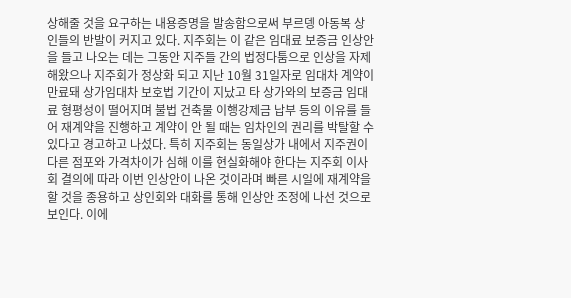상해줄 것을 요구하는 내용증명을 발송함으로써 부르뎅 아동복 상인들의 반발이 커지고 있다. 지주회는 이 같은 임대료 보증금 인상안을 들고 나오는 데는 그동안 지주들 간의 법정다툼으로 인상을 자제해왔으나 지주회가 정상화 되고 지난 10월 31일자로 임대차 계약이 만료돼 상가임대차 보호법 기간이 지났고 타 상가와의 보증금 임대료 형평성이 떨어지며 불법 건축물 이행강제금 납부 등의 이유를 들어 재계약을 진행하고 계약이 안 될 때는 임차인의 권리를 박탈할 수 있다고 경고하고 나섰다. 특히 지주회는 동일상가 내에서 지주권이 다른 점포와 가격차이가 심해 이를 현실화해야 한다는 지주회 이사회 결의에 따라 이번 인상안이 나온 것이라며 빠른 시일에 재계약을 할 것을 종용하고 상인회와 대화를 통해 인상안 조정에 나선 것으로 보인다. 이에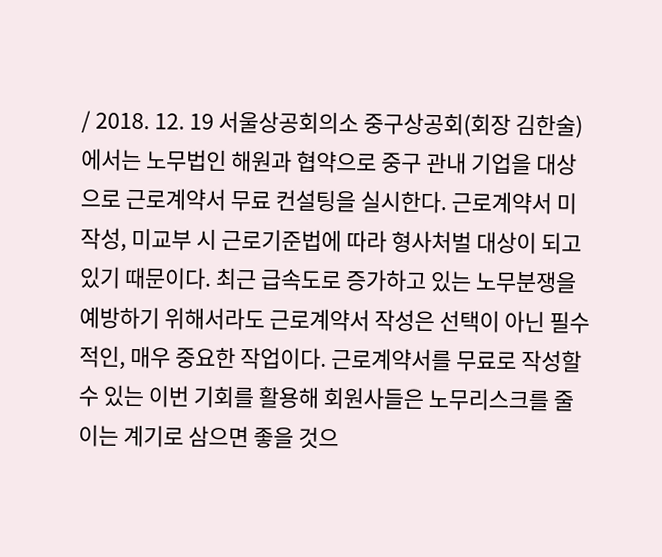/ 2018. 12. 19 서울상공회의소 중구상공회(회장 김한술)에서는 노무법인 해원과 협약으로 중구 관내 기업을 대상으로 근로계약서 무료 컨설팅을 실시한다. 근로계약서 미 작성, 미교부 시 근로기준법에 따라 형사처벌 대상이 되고 있기 때문이다. 최근 급속도로 증가하고 있는 노무분쟁을 예방하기 위해서라도 근로계약서 작성은 선택이 아닌 필수적인, 매우 중요한 작업이다. 근로계약서를 무료로 작성할 수 있는 이번 기회를 활용해 회원사들은 노무리스크를 줄이는 계기로 삼으면 좋을 것으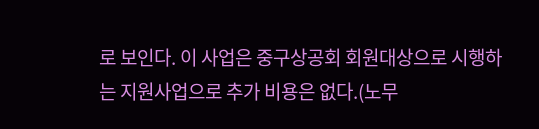로 보인다. 이 사업은 중구상공회 회원대상으로 시행하는 지원사업으로 추가 비용은 없다.(노무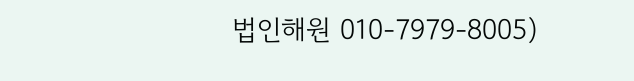법인해원 010-7979-8005)